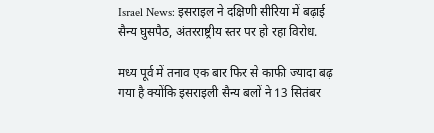Israel News: इसराइल ने दक्षिणी सीरिया में बढ़ाई सैन्य घुसपैठ, अंतरराष्ट्रीय स्तर पर हो रहा विरोध.

मध्य पूर्व में तनाव एक बार फिर से काफी ज्यादा बढ़ गया है क्योंकि इसराइली सैन्य बलों ने 13 सितंबर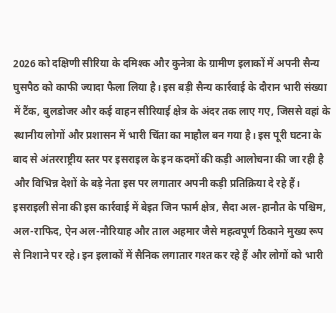2026 को दक्षिणी सीरिया के दमिश्क और कुनेत्रा के ग्रामीण इलाकों में अपनी सैन्य घुसपैठ को काफी ज्यादा फैला लिया है। इस बड़ी सैन्य कार्रवाई के दौरान भारी संख्या में टैंक, बुलडोजर और कई वाहन सीरियाई क्षेत्र के अंदर तक लाए गए, जिससे वहां के स्थानीय लोगों और प्रशासन में भारी चिंता का माहौल बन गया है। इस पूरी घटना के बाद से अंतरराष्ट्रीय स्तर पर इसराइल के इन कदमों की कड़ी आलोचना की जा रही है और विभिन्न देशों के बड़े नेता इस पर लगातार अपनी कड़ी प्रतिक्रिया दे रहे हैं।
इसराइली सेना की इस कार्रवाई में बेइत जिन फार्म क्षेत्र, सैदा अल-हानौत के पश्चिम, अल-राफिद, ऐन अल-नौरियाह और ताल अहमार जैसे महत्वपूर्ण ठिकाने मुख्य रूप से निशाने पर रहे। इन इलाकों में सैनिक लगातार गश्त कर रहे हैं और लोगों को भारी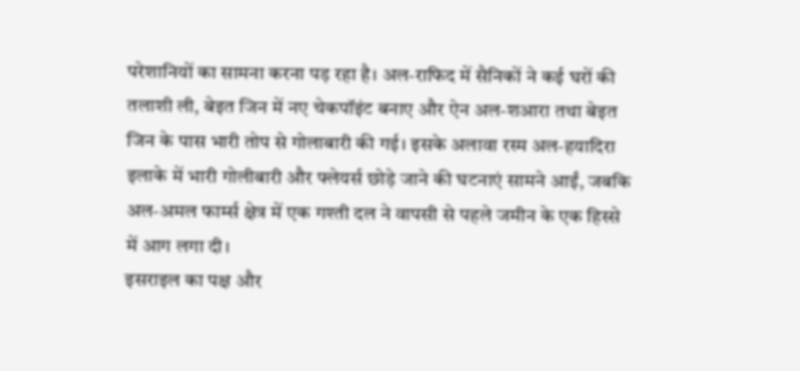परेशानियों का सामना करना पड़ रहा है। अल-राफिद में सैनिकों ने कई घरों की तलाशी ली, बेइत जिन में नए चेकपॉइंट बनाए और ऐन अल-शआरा तथा बेइत जिन के पास भारी तोप से गोलाबारी की गई। इसके अलावा रस्म अल-हयादिरा इलाके में भारी गोलीबारी और फ्लेयर्स छोड़े जाने की घटनाएं सामने आईं, जबकि अल-अमल फार्म्स क्षेत्र में एक गश्ती दल ने वापसी से पहले जमीन के एक हिस्से में आग लगा दी।
इसराइल का पक्ष और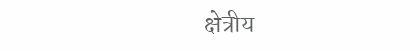क्षेत्रीय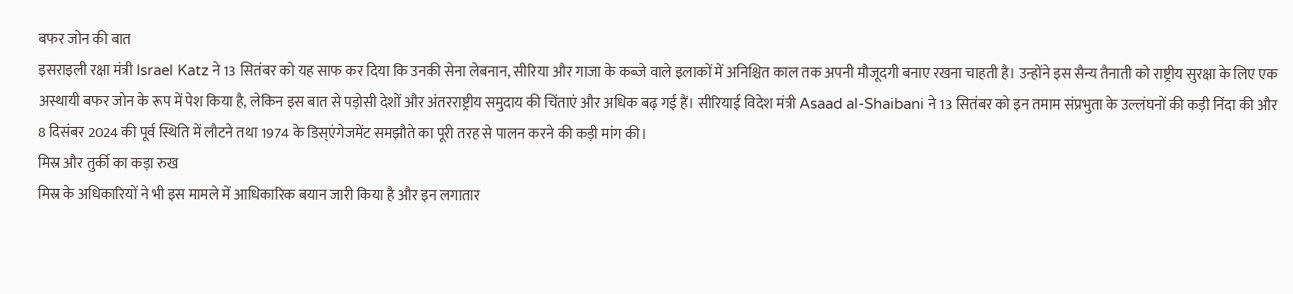बफर जोन की बात
इसराइली रक्षा मंत्री Israel Katz ने 13 सितंबर को यह साफ कर दिया कि उनकी सेना लेबनान, सीरिया और गाजा के कब्जे वाले इलाकों में अनिश्चित काल तक अपनी मौजूदगी बनाए रखना चाहती है। उन्होंने इस सैन्य तैनाती को राष्ट्रीय सुरक्षा के लिए एक अस्थायी बफर जोन के रूप में पेश किया है, लेकिन इस बात से पड़ोसी देशों और अंतरराष्ट्रीय समुदाय की चिंताएं और अधिक बढ़ गई हैं। सीरियाई विदेश मंत्री Asaad al-Shaibani ने 13 सितंबर को इन तमाम संप्रभुता के उल्लंघनों की कड़ी निंदा की और 8 दिसंबर 2024 की पूर्व स्थिति में लौटने तथा 1974 के डिस्एंगेजमेंट समझौते का पूरी तरह से पालन करने की कड़ी मांग की।
मिस्र और तुर्की का कड़ा रुख
मिस्र के अधिकारियों ने भी इस मामले में आधिकारिक बयान जारी किया है और इन लगातार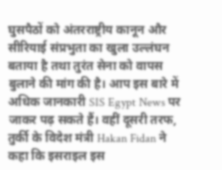घुसपैठों को अंतरराष्ट्रीय कानून और सीरियाई संप्रभुता का खुला उल्लंघन बताया है तथा तुरंत सेना को वापस बुलाने की मांग की है। आप इस बारे में अधिक जानकारी SIS Egypt News पर जाकर पढ़ सकते हैं। वहीं दूसरी तरफ, तुर्की के विदेश मंत्री Hakan Fidan ने कहा कि इसराइल इस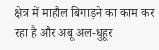क्षेत्र में माहौल बिगाड़ने का काम कर रहा है और अबू अल-धुहूर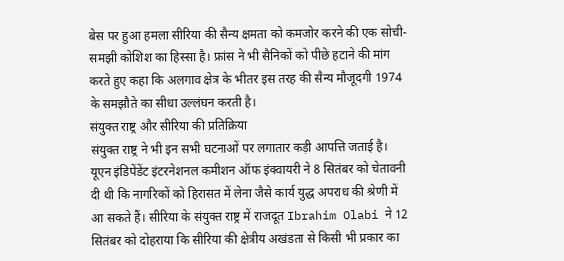बेस पर हुआ हमला सीरिया की सैन्य क्षमता को कमजोर करने की एक सोची-समझी कोशिश का हिस्सा है। फ्रांस ने भी सैनिकों को पीछे हटाने की मांग करते हुए कहा कि अलगाव क्षेत्र के भीतर इस तरह की सैन्य मौजूदगी 1974 के समझौते का सीधा उल्लंघन करती है।
संयुक्त राष्ट्र और सीरिया की प्रतिक्रिया
संयुक्त राष्ट्र ने भी इन सभी घटनाओं पर लगातार कड़ी आपत्ति जताई है। यूएन इंडिपेंडेंट इंटरनेशनल कमीशन ऑफ इंक्वायरी ने 8 सितंबर को चेतावनी दी थी कि नागरिकों को हिरासत में लेना जैसे कार्य युद्ध अपराध की श्रेणी में आ सकते हैं। सीरिया के संयुक्त राष्ट्र में राजदूत Ibrahim Olabi ने 12 सितंबर को दोहराया कि सीरिया की क्षेत्रीय अखंडता से किसी भी प्रकार का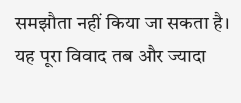समझौता नहीं किया जा सकता है। यह पूरा विवाद तब और ज्यादा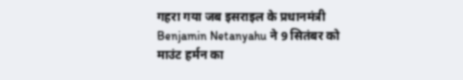गहरा गया जब इसराइल के प्रधानमंत्री Benjamin Netanyahu ने 9 सितंबर को माउंट हर्मन का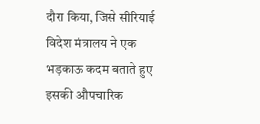दौरा किया, जिसे सीरियाई विदेश मंत्रालय ने एक भड़काऊ कदम बताते हुए इसकी औपचारिक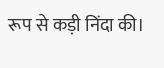रूप से कड़ी निंदा की।